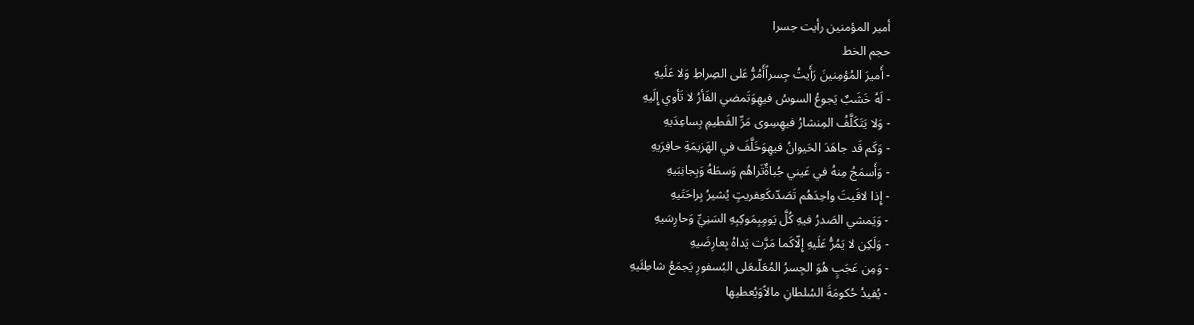أمير المؤمنين رأيت جسرا
حجم الخط
- أَميرَ المُؤمِنينَ رَأَيتُ جِسراًأَمُرُّ عَلى الصِراطِ وَلا عَلَيهِ
- لَهُ خَشَبٌ يَجوعُ السوسُ فيهِوَتَمضي الفَأرُ لا تَأوي إِلَيهِ
- وَلا يَتَكَلَّفُ المِنشارُ فيهِسِوى مَرِّ الفَطيمِ بِساعِدَيهِ
- وَكَم قَد جاهَدَ الحَيوانُ فيهِوَخَلَّفَ في الهَزيمَةِ حافِرَيهِ
- وَأَسمَجُ مِنهُ في عَيني جُباةٌتَراهُم وَسطَهُ وَبِجانِبَيهِ
- إِذا لاقَيتَ واحِدَهُم تَصَدّىكَعِفريتٍ يُشيرُ بِراحَتَيهِ
- وَيَمشي الصَدرُ فيهِ كُلَّ يَومٍبِمَوكِبِهِ السَنِيِّ وَحارِسَيهِ
- وَلَكِن لا يَمُرُّ عَلَيهِ إِلّاكَما مَرَّت يَداهُ بِعارِضَيهِ
- وَمِن عَجَبٍ هُوَ الجِسرُ المُعَلّىعَلى البُسفورِ يَجمَعُ شاطِئَيهِ
- يُفيدُ حُكومَةَ السُلطانِ مالاًوَيُعطيها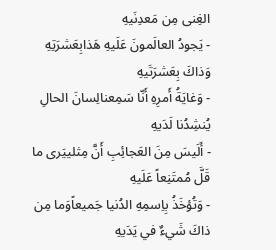الغِنى مِن مَعدِنَيهِ
- يَجودُ العالَمونَ عَلَيهِ هَذابِعَشرَتِهِ وَذاكَ بِعَشرَتَيهِ
- وَغايَةُ أَمرِهِ أَنّا سَمِعنالِسانَ الحالِ يُنشِدُنا لَدَيهِ
- أَلَيسَ مِنَ العَجائِبِ أَنَّ مِثلييَرى ما قَلَّ مُمتَنِعاً عَلَيهِ
- وَتُؤخَذُ بِاِسمِهِ الدُنيا جَميعاًوَما مِن ذاكَ شَيءٌ في يَدَيهِ